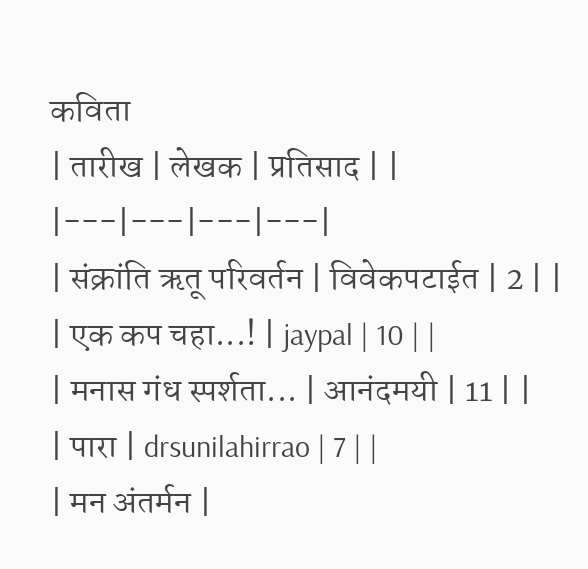कविता
| तारीख | लेखक | प्रतिसाद | |
|---|---|---|---|
| संक्रांति ऋतू परिवर्तन | विवेकपटाईत | 2 | |
| एक कप चहा...! | jaypal | 10 | |
| मनास गंध स्पर्शता... | आनंदमयी | 11 | |
| पारा | drsunilahirrao | 7 | |
| मन अंतर्मन |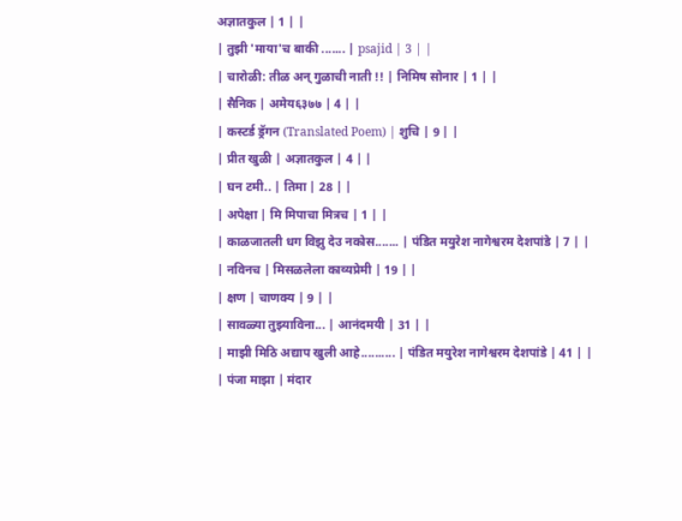अज्ञातकुल | 1 | |
| तुझी 'माया'च बाकी ....... | psajid | 3 | |
| चारोळी: तीळ अन् गुळाची नाती !! | निमिष सोनार | 1 | |
| सैनिक | अमेय६३७७ | 4 | |
| कस्टर्ड ड्रॅगन (Translated Poem) | शुचि | 9 | |
| प्रीत खुळी | अज्ञातकुल | 4 | |
| घन टमी.. | तिमा | 28 | |
| अपेक्षा | मि मिपाचा मित्रच | 1 | |
| काळजातली धग विझु देउ नकोस....... | पंडित मयुरेश नागेश्वरम देशपांडे | 7 | |
| नविनच | मिसळलेला काव्यप्रेमी | 19 | |
| क्षण | चाणक्य | 9 | |
| सावळ्या तुझ्याविना... | आनंदमयी | 31 | |
| माझी मिठि अद्याप खुली आहे.......... | पंडित मयुरेश नागेश्वरम देशपांडे | 41 | |
| पंजा माझा | मंदार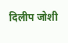दिलीप जोशी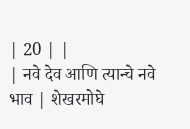| 20 | |
| नवे देव आणि त्यान्चे नवे भाव | शेखरमोघे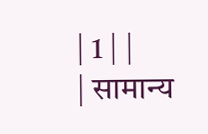| 1 | |
| सामान्य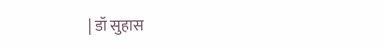| डॉ सुहास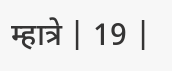म्हात्रे | 19 |